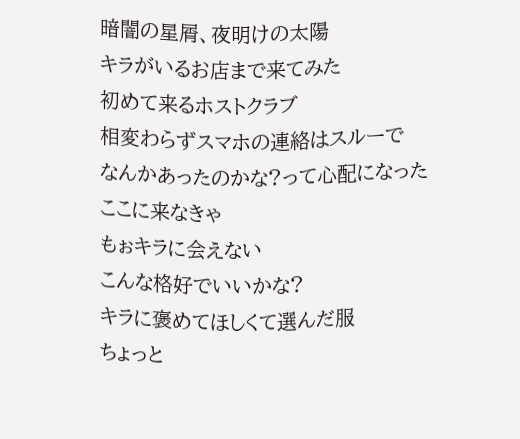暗闇の星屑、夜明けの太陽
キラがいるお店まで来てみた
初めて来るホストクラブ
相変わらずスマホの連絡はスルーで
なんかあったのかな?って心配になった
ここに来なきゃ
もぉキラに会えない
こんな格好でいいかな?
キラに褒めてほしくて選んだ服
ちょっと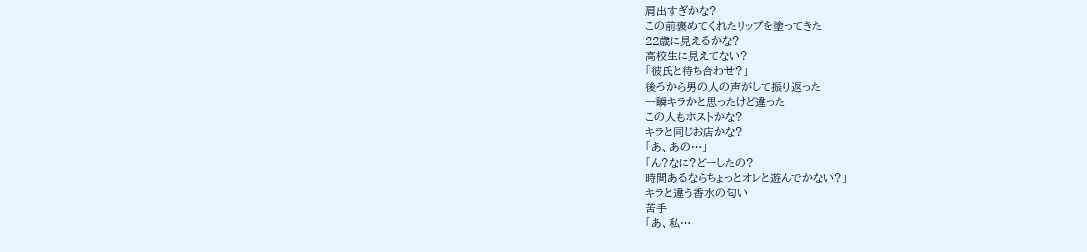肩出すぎかな?
この前褒めてくれたリップを塗ってきた
22歳に見えるかな?
高校生に見えてない?
「彼氏と待ち合わせ?」
後ろから男の人の声がして振り返った
一瞬キラかと思ったけど違った
この人もホストかな?
キラと同じお店かな?
「あ、あの…」
「ん?なに?どーしたの?
時間あるならちょっとオレと遊んでかない?」
キラと違う香水の匂い
苦手
「あ、私…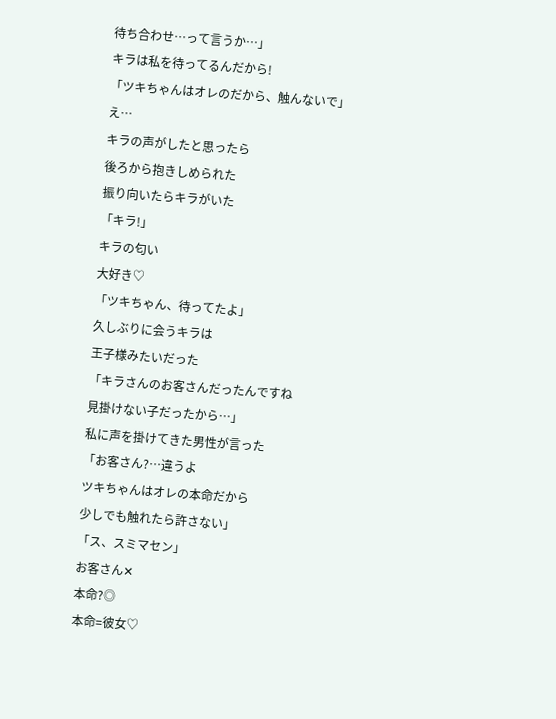待ち合わせ…って言うか…」
キラは私を待ってるんだから!
「ツキちゃんはオレのだから、触んないで」
え…
キラの声がしたと思ったら
後ろから抱きしめられた
振り向いたらキラがいた
「キラ!」
キラの匂い
大好き♡
「ツキちゃん、待ってたよ」
久しぶりに会うキラは
王子様みたいだった
「キラさんのお客さんだったんですね
見掛けない子だったから…」
私に声を掛けてきた男性が言った
「お客さん?…違うよ
ツキちゃんはオレの本命だから
少しでも触れたら許さない」
「ス、スミマセン」
お客さん✕
本命?◎
本命=彼女♡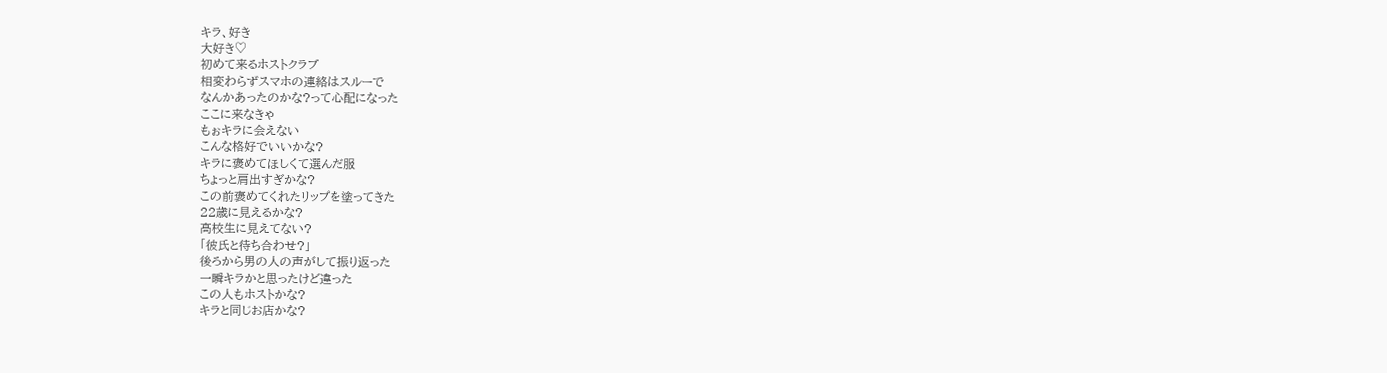キラ、好き
大好き♡
初めて来るホストクラブ
相変わらずスマホの連絡はスルーで
なんかあったのかな?って心配になった
ここに来なきゃ
もぉキラに会えない
こんな格好でいいかな?
キラに褒めてほしくて選んだ服
ちょっと肩出すぎかな?
この前褒めてくれたリップを塗ってきた
22歳に見えるかな?
高校生に見えてない?
「彼氏と待ち合わせ?」
後ろから男の人の声がして振り返った
一瞬キラかと思ったけど違った
この人もホストかな?
キラと同じお店かな?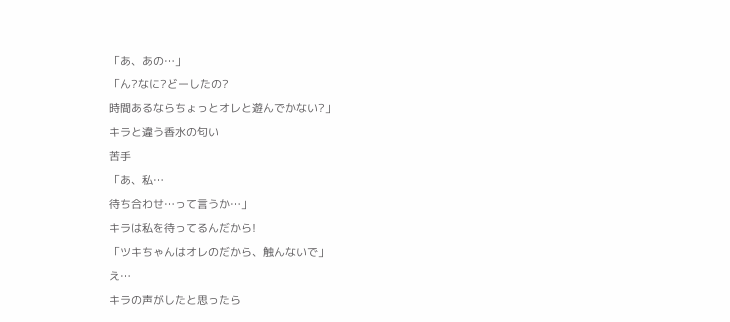「あ、あの…」
「ん?なに?どーしたの?
時間あるならちょっとオレと遊んでかない?」
キラと違う香水の匂い
苦手
「あ、私…
待ち合わせ…って言うか…」
キラは私を待ってるんだから!
「ツキちゃんはオレのだから、触んないで」
え…
キラの声がしたと思ったら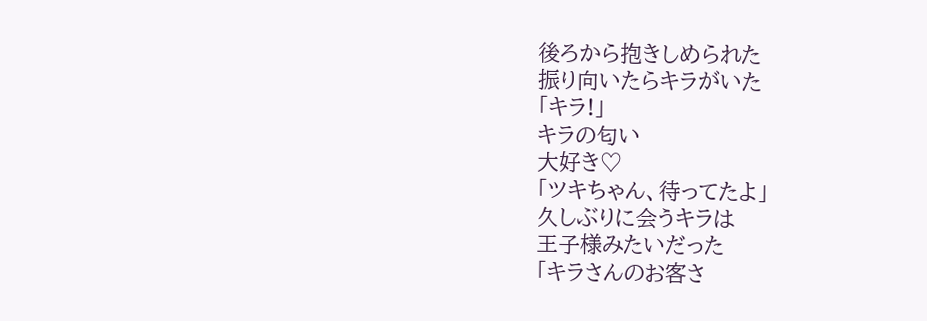後ろから抱きしめられた
振り向いたらキラがいた
「キラ!」
キラの匂い
大好き♡
「ツキちゃん、待ってたよ」
久しぶりに会うキラは
王子様みたいだった
「キラさんのお客さ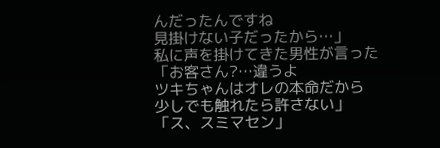んだったんですね
見掛けない子だったから…」
私に声を掛けてきた男性が言った
「お客さん?…違うよ
ツキちゃんはオレの本命だから
少しでも触れたら許さない」
「ス、スミマセン」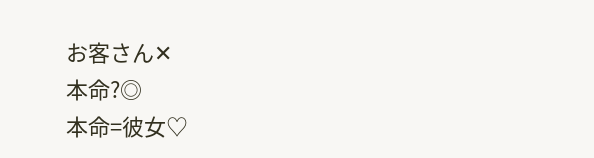お客さん✕
本命?◎
本命=彼女♡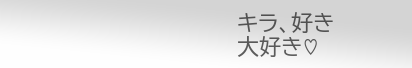キラ、好き
大好き♡